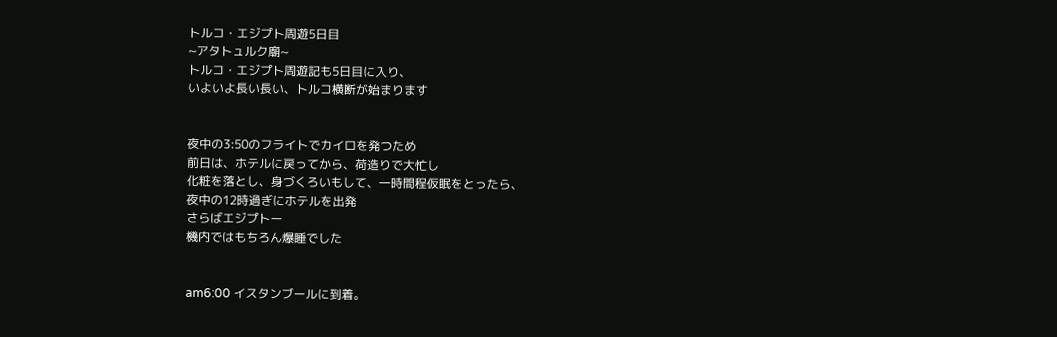トルコ・エジプト周遊5日目
~アタトュルク廟~
トルコ・エジプト周遊記も5日目に入り、
いよいよ長い長い、トルコ横断が始まります


夜中の3:50のフライトでカイロを発つため
前日は、ホテルに戻ってから、荷造りで大忙し
化粧を落とし、身づくろいもして、一時間程仮眠をとったら、
夜中の12時過ぎにホテルを出発
さらばエジプトー
機内ではもちろん爆睡でした


am6:00 イスタンブールに到着。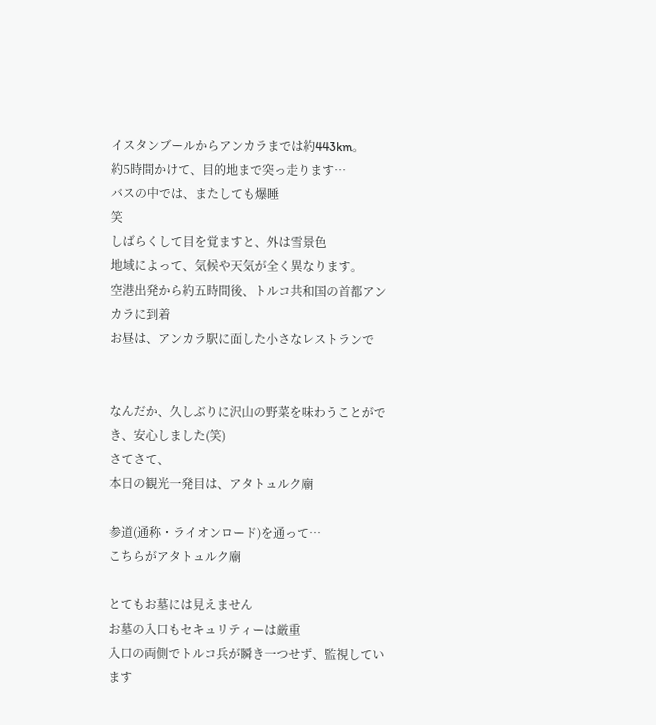イスタンブールからアンカラまでは約443km。
約5時間かけて、目的地まで突っ走ります…
バスの中では、またしても爆睡
笑
しばらくして目を覚ますと、外は雪景色
地域によって、気候や天気が全く異なります。
空港出発から約五時間後、トルコ共和国の首都アンカラに到着
お昼は、アンカラ駅に面した小さなレストランで


なんだか、久しぶりに沢山の野菜を味わうことができ、安心しました(笑)
さてさて、
本日の観光一発目は、アタトュルク廟

参道(通称・ライオンロード)を通って…
こちらがアタトュルク廟

とてもお墓には見えません
お墓の入口もセキュリティーは厳重
入口の両側でトルコ兵が瞬き一つせず、監視しています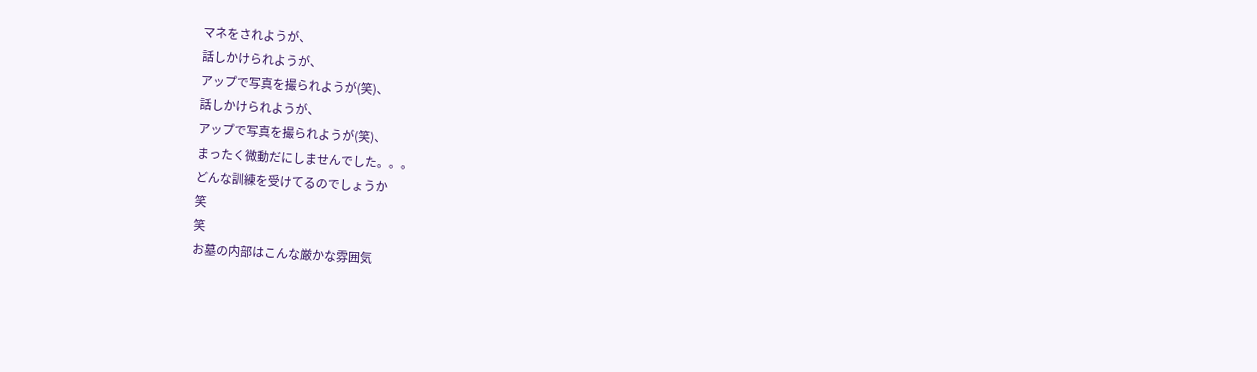マネをされようが、
話しかけられようが、
アップで写真を撮られようが(笑)、
話しかけられようが、
アップで写真を撮られようが(笑)、
まったく微動だにしませんでした。。。
どんな訓練を受けてるのでしょうか
笑
笑
お墓の内部はこんな厳かな雰囲気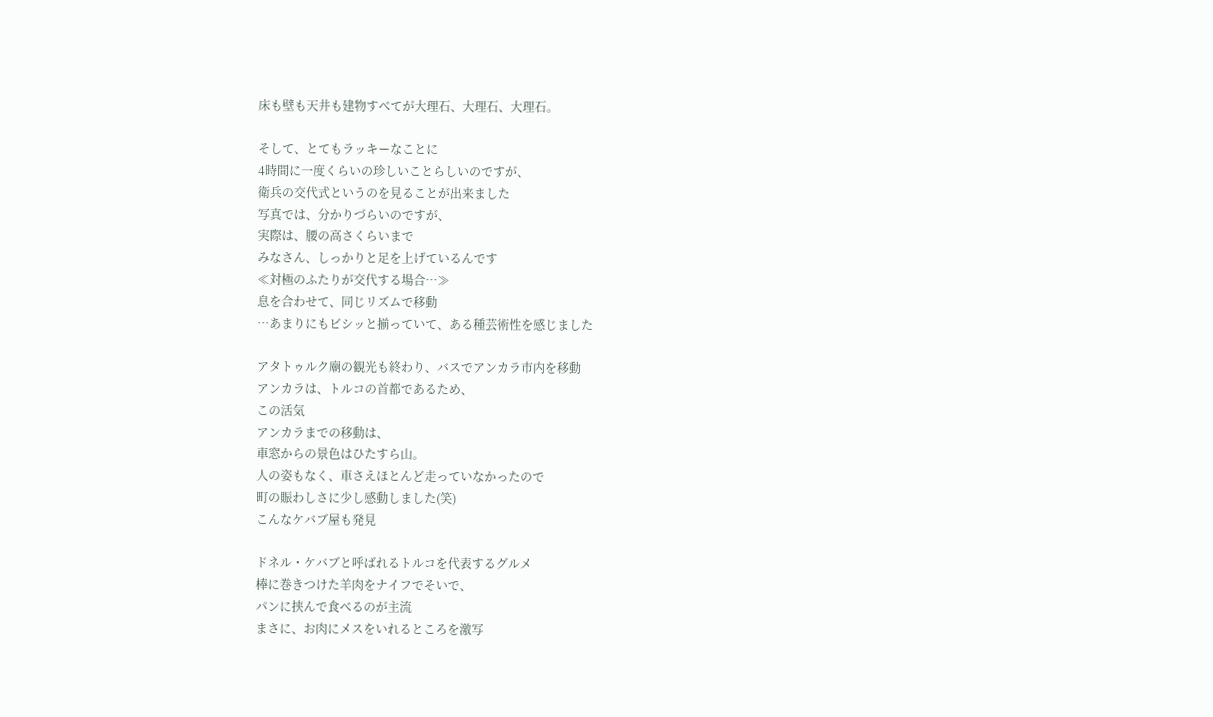床も壁も天井も建物すべてが大理石、大理石、大理石。

そして、とてもラッキーなことに
4時間に一度くらいの珍しいことらしいのですが、
衛兵の交代式というのを見ることが出来ました
写真では、分かりづらいのですが、
実際は、腰の高さくらいまで
みなさん、しっかりと足を上げているんです
≪対極のふたりが交代する場合…≫
息を合わせて、同じリズムで移動
…あまりにもビシッと揃っていて、ある種芸術性を感じました

アタトゥルク廟の観光も終わり、バスでアンカラ市内を移動
アンカラは、トルコの首都であるため、
この活気
アンカラまでの移動は、
車窓からの景色はひたすら山。
人の姿もなく、車さえほとんど走っていなかったので
町の賑わしさに少し感動しました(笑)
こんなケバブ屋も発見

ドネル・ケバブと呼ばれるトルコを代表するグルメ
棒に巻きつけた羊肉をナイフでそいで、
パンに挟んで食べるのが主流
まさに、お肉にメスをいれるところを激写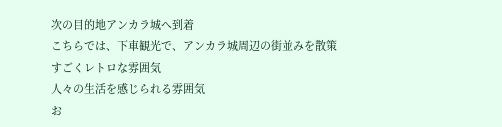次の目的地アンカラ城へ到着
こちらでは、下車観光で、アンカラ城周辺の街並みを散策
すごくレトロな雰囲気
人々の生活を感じられる雰囲気
お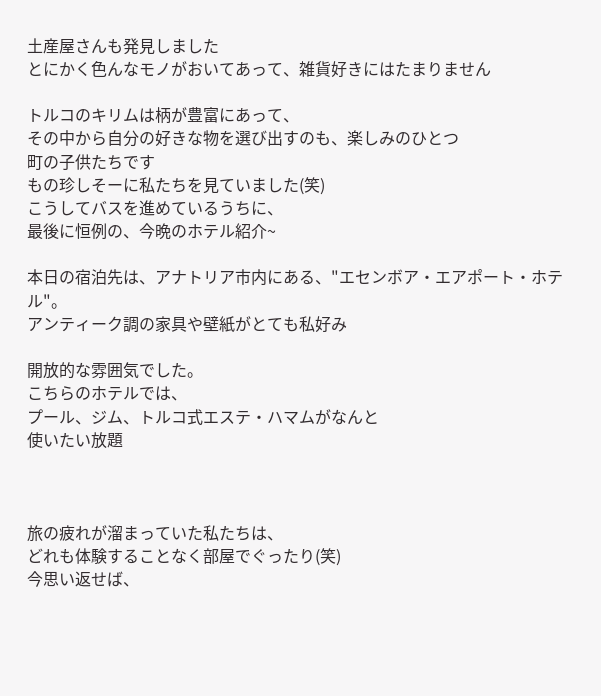土産屋さんも発見しました
とにかく色んなモノがおいてあって、雑貨好きにはたまりません

トルコのキリムは柄が豊富にあって、
その中から自分の好きな物を選び出すのも、楽しみのひとつ
町の子供たちです
もの珍しそーに私たちを見ていました(笑)
こうしてバスを進めているうちに、
最後に恒例の、今晩のホテル紹介~

本日の宿泊先は、アナトリア市内にある、"エセンボア・エアポート・ホテル"。
アンティーク調の家具や壁紙がとても私好み

開放的な雰囲気でした。
こちらのホテルでは、
プール、ジム、トルコ式エステ・ハマムがなんと
使いたい放題



旅の疲れが溜まっていた私たちは、
どれも体験することなく部屋でぐったり(笑)
今思い返せば、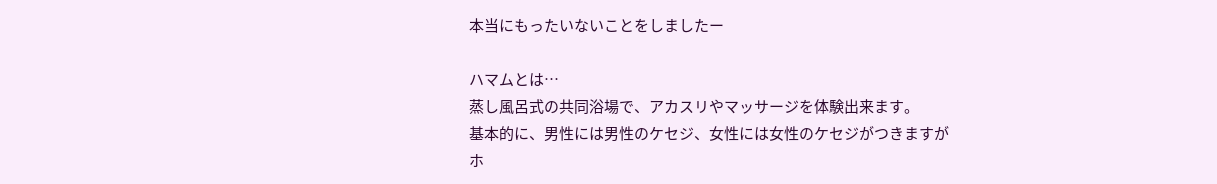本当にもったいないことをしましたー

ハマムとは…
蒸し風呂式の共同浴場で、アカスリやマッサージを体験出来ます。
基本的に、男性には男性のケセジ、女性には女性のケセジがつきますが
ホ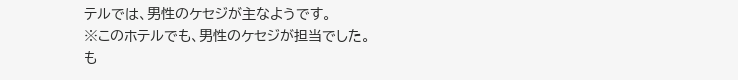テルでは、男性のケセジが主なようです。
※このホテルでも、男性のケセジが担当でした。
も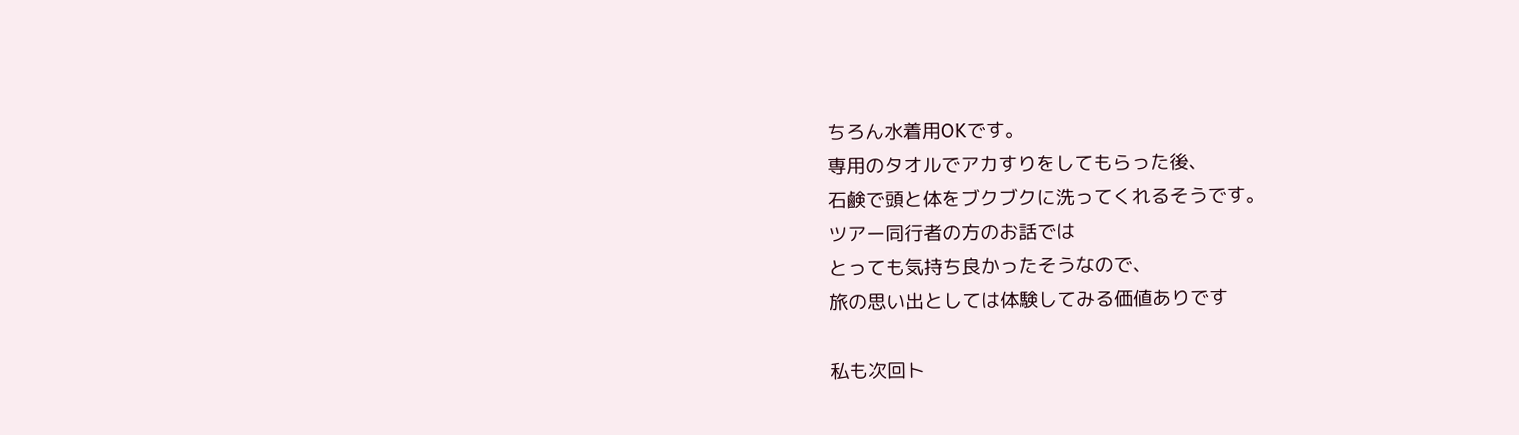ちろん水着用OKです。
専用のタオルでアカすりをしてもらった後、
石鹸で頭と体をブクブクに洗ってくれるそうです。
ツアー同行者の方のお話では
とっても気持ち良かったそうなので、
旅の思い出としては体験してみる価値ありです

私も次回ト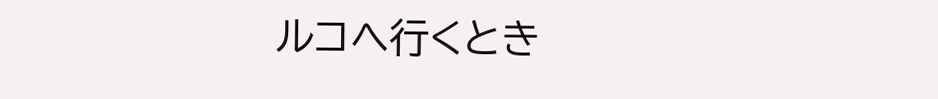ルコへ行くとき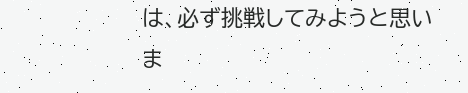は、必ず挑戦してみようと思いま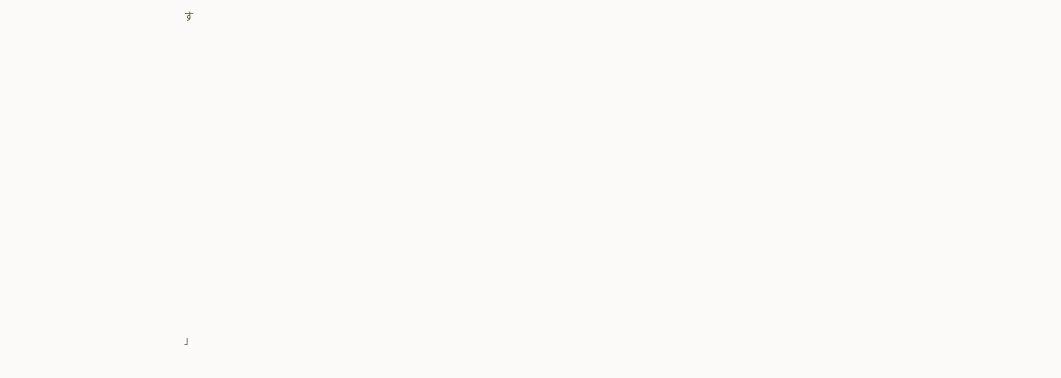す


























」